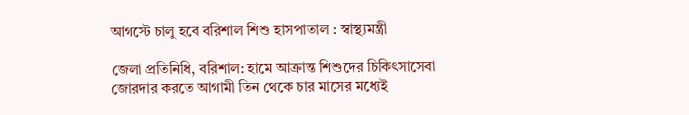আগস্টে চালু হবে বরিশাল শিশু হাসপাতাল : স্বাস্থ্যমন্ত্রী

জেলা প্রতিনিধি, বরিশাল: হামে আক্রান্ত শিশুদের চিকিৎসাসেবা জোরদার করতে আগামী তিন থেকে চার মাসের মধ্যেই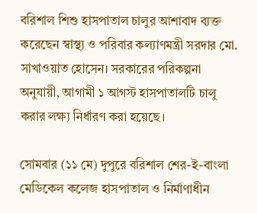বরিশাল শিশু হাসপাতাল চালুর আশাবাদ ব্যক্ত করেছেন স্বাস্থ্য ও পরিবার কল্যাণমন্ত্রী সরদার মো. সাখাওয়াত হোসেন। সরকারের পরিকল্পনা অনুযায়ী, আগামী ১ আগস্ট হাসপাতালটি চালু করার লক্ষ্য নির্ধারণ করা হয়েছে।

সোমবার (১১ মে) দুপুরে বরিশাল শের-ই-বাংলা মেডিকেল কলেজ হাসপাতাল ও নির্মাণাধীন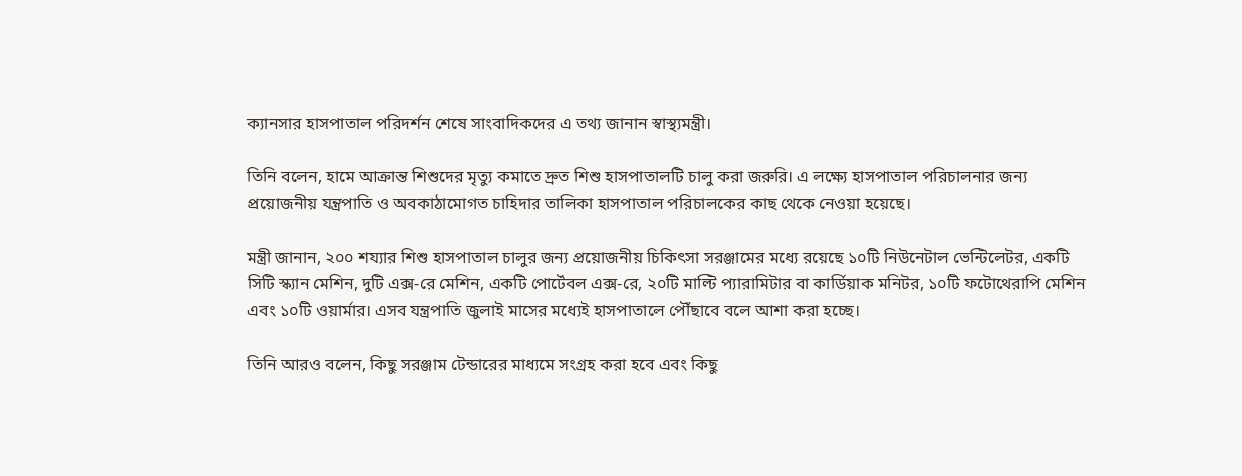ক্যানসার হাসপাতাল পরিদর্শন শেষে সাংবাদিকদের এ তথ্য জানান স্বাস্থ্যমন্ত্রী।

তিনি বলেন, হামে আক্রান্ত শিশুদের মৃত্যু কমাতে দ্রুত শিশু হাসপাতালটি চালু করা জরুরি। এ লক্ষ্যে হাসপাতাল পরিচালনার জন্য প্রয়োজনীয় যন্ত্রপাতি ও অবকাঠামোগত চাহিদার তালিকা হাসপাতাল পরিচালকের কাছ থেকে নেওয়া হয়েছে।

মন্ত্রী জানান, ২০০ শয্যার শিশু হাসপাতাল চালুর জন্য প্রয়োজনীয় চিকিৎসা সরঞ্জামের মধ্যে রয়েছে ১০টি নিউনেটাল ভেন্টিলেটর, একটি সিটি স্ক্যান মেশিন, দুটি এক্স-রে মেশিন, একটি পোর্টেবল এক্স-রে, ২০টি মাল্টি প্যারামিটার বা কার্ডিয়াক মনিটর, ১০টি ফটোথেরাপি মেশিন এবং ১০টি ওয়ার্মার। এসব যন্ত্রপাতি জুলাই মাসের মধ্যেই হাসপাতালে পৌঁছাবে বলে আশা করা হচ্ছে।

তিনি আরও বলেন, কিছু সরঞ্জাম টেন্ডারের মাধ্যমে সংগ্রহ করা হবে এবং কিছু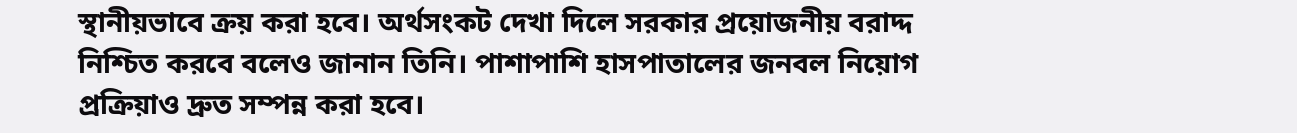স্থানীয়ভাবে ক্রয় করা হবে। অর্থসংকট দেখা দিলে সরকার প্রয়োজনীয় বরাদ্দ নিশ্চিত করবে বলেও জানান তিনি। পাশাপাশি হাসপাতালের জনবল নিয়োগ প্রক্রিয়াও দ্রুত সম্পন্ন করা হবে।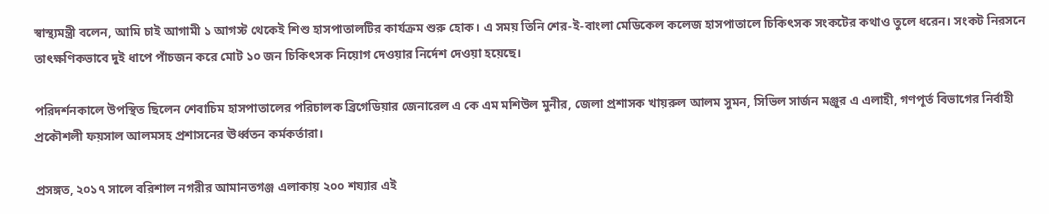স্বাস্থ্যমন্ত্রী বলেন, আমি চাই আগামী ১ আগস্ট থেকেই শিশু হাসপাতালটির কার্যক্রম শুরু হোক। এ সময় তিনি শের-ই-বাংলা মেডিকেল কলেজ হাসপাতালে চিকিৎসক সংকটের কথাও তুলে ধরেন। সংকট নিরসনে তাৎক্ষণিকভাবে দুই ধাপে পাঁচজন করে মোট ১০ জন চিকিৎসক নিয়োগ দেওয়ার নির্দেশ দেওয়া হয়েছে।

পরিদর্শনকালে উপস্থিত ছিলেন শেবাচিম হাসপাতালের পরিচালক ব্রিগেডিয়ার জেনারেল এ কে এম মশিউল মুনীর, জেলা প্রশাসক খায়রুল আলম সুমন, সিভিল সার্জন মঞ্জুর এ এলাহী, গণপূর্ত বিভাগের নির্বাহী প্রকৌশলী ফয়সাল আলমসহ প্রশাসনের ঊর্ধ্বতন কর্মকর্তারা।

প্রসঙ্গত, ২০১৭ সালে বরিশাল নগরীর আমানতগঞ্জ এলাকায় ২০০ শয্যার এই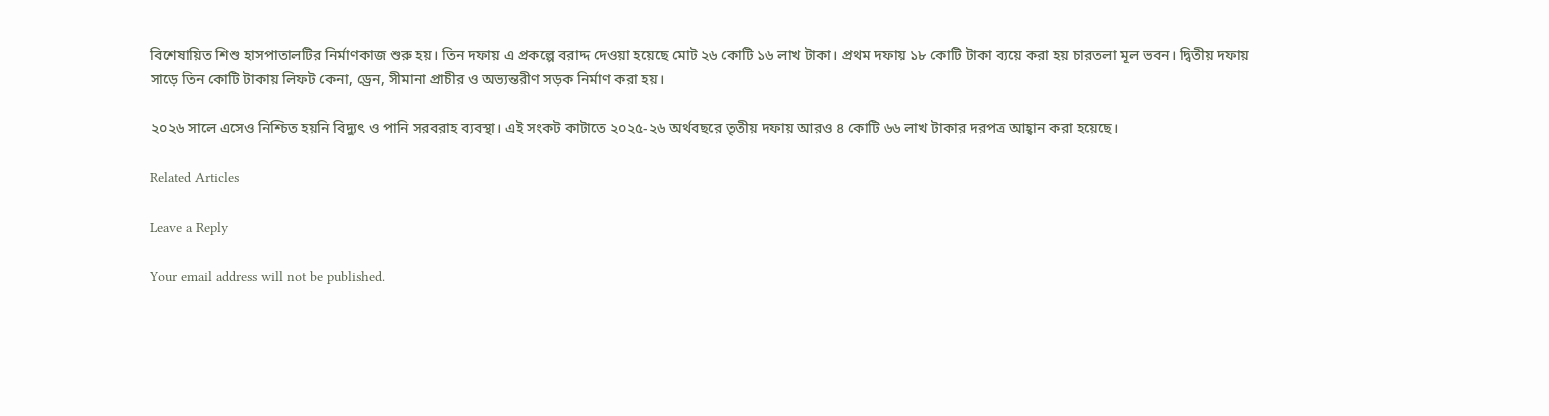বিশেষায়িত শিশু হাসপাতালটির নির্মাণকাজ শুরু হয়। তিন দফায় এ প্রকল্পে বরাদ্দ দেওয়া হয়েছে মোট ২৬ কোটি ১৬ লাখ টাকা। প্রথম দফায় ১৮ কোটি টাকা ব্যয়ে করা হয় চারতলা মূল ভবন। দ্বিতীয় দফায় সাড়ে তিন কোটি টাকায় লিফট কেনা, ড্রেন, সীমানা প্রাচীর ও অভ্যন্তরীণ সড়ক নির্মাণ করা হয়।

২০২৬ সালে এসেও নিশ্চিত হয়নি বিদ্যুৎ ও পানি সরবরাহ ব্যবস্থা। এই সংকট কাটাতে ২০২৫-২৬ অর্থবছরে তৃতীয় দফায় আরও ৪ কোটি ৬৬ লাখ টাকার দরপত্র আহ্বান করা হয়েছে।

Related Articles

Leave a Reply

Your email address will not be published.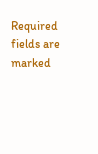Required fields are marked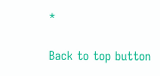*

Back to top button